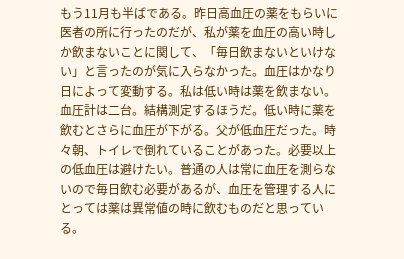もう11月も半ばである。昨日高血圧の薬をもらいに医者の所に行ったのだが、私が薬を血圧の高い時しか飲まないことに関して、「毎日飲まないといけない」と言ったのが気に入らなかった。血圧はかなり日によって変動する。私は低い時は薬を飲まない。血圧計は二台。結構測定するほうだ。低い時に薬を飲むとさらに血圧が下がる。父が低血圧だった。時々朝、トイレで倒れていることがあった。必要以上の低血圧は避けたい。普通の人は常に血圧を測らないので毎日飲む必要があるが、血圧を管理する人にとっては薬は異常値の時に飲むものだと思っている。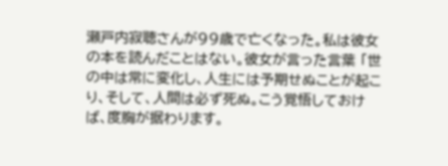瀬戸内寂聴さんが99歳で亡くなった。私は彼女の本を読んだことはない。彼女が言った言葉 「世の中は常に変化し、人生には予期せぬことが起こり、そして、人間は必ず死ぬ。こう覚悟しておけば、度胸が据わります。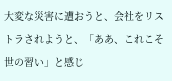大変な災害に遭おうと、会社をリストラされようと、「ああ、これこそ世の習い」と感じ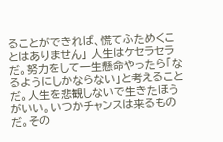ることができれば、慌てふためくことはありません」 人生はケセラセラだ。努力をして一生懸命やったら「なるようにしかならない」と考えることだ。人生を悲観しないで生きたほうがいい。いつかチャンスは来るものだ。その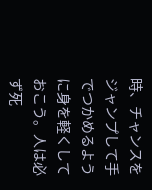時、チャンスをジャンプして手でつかめるように身を軽くしておこう。人は必ず死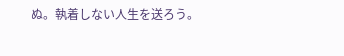ぬ。執着しない人生を送ろう。